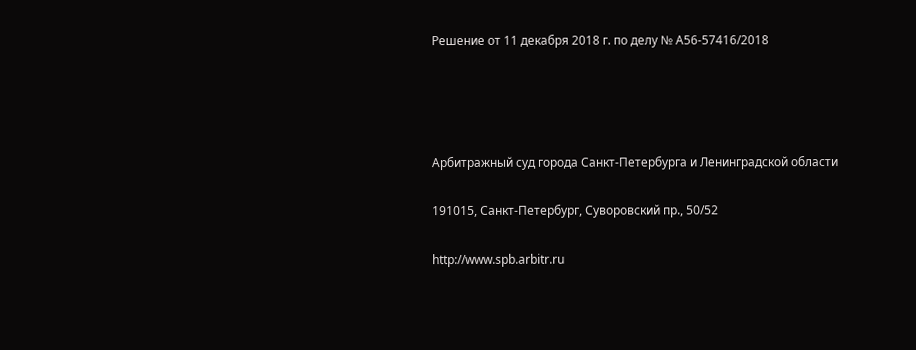Решение от 11 декабря 2018 г. по делу № А56-57416/2018




Арбитражный суд города Санкт-Петербурга и Ленинградской области

191015, Санкт-Петербург, Суворовский пр., 50/52

http://www.spb.arbitr.ru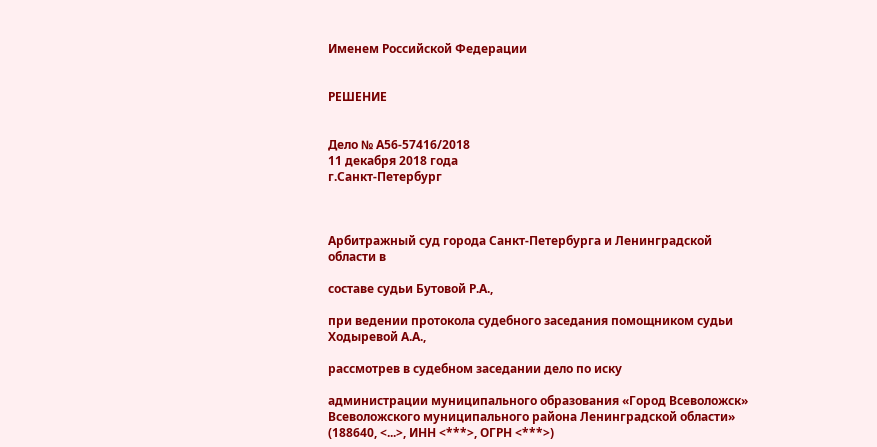Именем Российской Федерации


РЕШЕНИЕ


Дело № А56-57416/2018
11 декабря 2018 года
г.Санкт-Петербург



Арбитражный суд города Санкт-Петербурга и Ленинградской области в

составе судьи Бутовой Р.А.,

при ведении протокола судебного заседания помощником судьи Ходыревой А.А.,

рассмотрев в судебном заседании дело по иску

администрации муниципального образования «Город Всеволожск» Всеволожского муниципального района Ленинградской области» (188640, <...>, ИНН <***>, ОГРН <***>)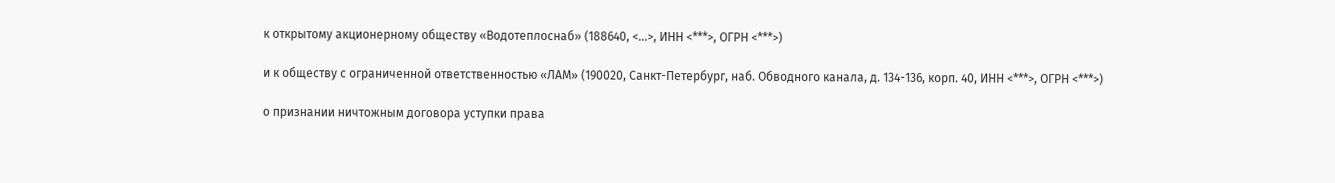к открытому акционерному обществу «Водотеплоснаб» (188640, <...>, ИНН <***>, ОГРН <***>)

и к обществу с ограниченной ответственностью «ЛАМ» (190020, Санкт-Петербург, наб. Обводного канала, д. 134-136, корп. 40, ИНН <***>, ОГРН <***>)

о признании ничтожным договора уступки права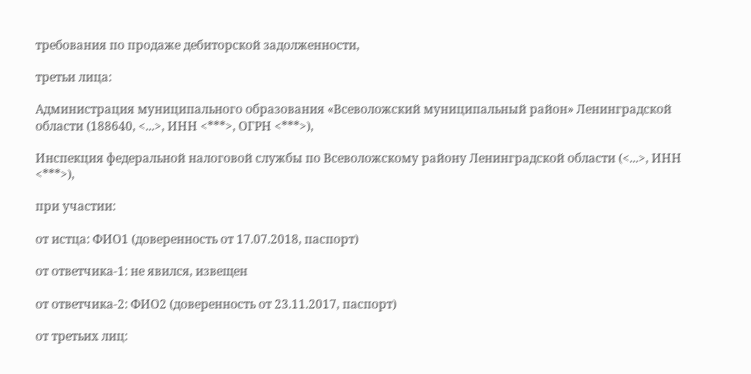требования по продаже дебиторской задолженности,

третьи лица:

Администрация муниципального образования «Всеволожский муниципальный район» Ленинградской области (188640, <...>, ИНН <***>, ОГРН <***>),

Инспекция федеральной налоговой службы по Всеволожскому району Ленинградской области (<...>, ИНН <***>),

при участии:

от истца: ФИО1 (доверенность от 17.07.2018, паспорт)

от ответчика-1: не явился, извещен

от ответчика-2: ФИО2 (доверенность от 23.11.2017, паспорт)

от третьих лиц: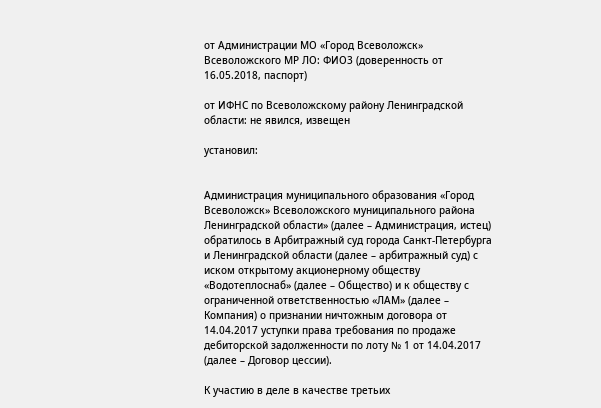от Администрации МО «Город Всеволожск» Всеволожского МР ЛО: ФИО3 (доверенность от 16.05.2018, паспорт)

от ИФНС по Всеволожскому району Ленинградской области: не явился, извещен

установил:


Администрация муниципального образования «Город Всеволожск» Всеволожского муниципального района Ленинградской области» (далее – Администрация, истец) обратилось в Арбитражный суд города Санкт-Петербурга и Ленинградской области (далее – арбитражный суд) с иском открытому акционерному обществу «Водотеплоснаб» (далее – Общество) и к обществу с ограниченной ответственностью «ЛАМ» (далее – Компания) о признании ничтожным договора от 14.04.2017 уступки права требования по продаже дебиторской задолженности по лоту № 1 от 14.04.2017 (далее – Договор цессии).

К участию в деле в качестве третьих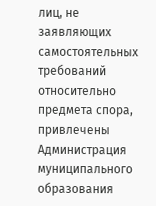лиц, не заявляющих самостоятельных требований относительно предмета спора, привлечены Администрация муниципального образования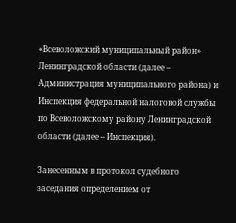«Всеволожский муниципальный район» Ленинградской области (далее – Администрация муниципального района) и Инспекция федеральной налоговой службы по Всеволожскому району Ленинградской области (далее – Инспекция).

Занесенным в протокол судебного заседания определением от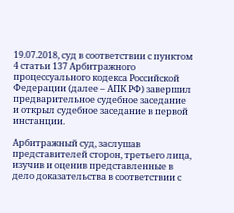19.07.2018, суд в соответствии с пунктом 4 статьи 137 Арбитражного процессуального кодекса Российской Федерации (далее – АПК РФ) завершил предварительное судебное заседание и открыл судебное заседание в первой инстанции.

Арбитражный суд, заслушав представителей сторон, третьего лица, изучив и оценив представленные в дело доказательства в соответствии с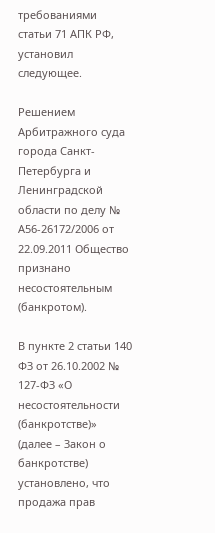требованиями статьи 71 АПК РФ, установил следующее.

Решением Арбитражного суда города Санкт-Петербурга и Ленинградской области по делу № А56-26172/2006 от 22.09.2011 Общество признано несостоятельным (банкротом).

В пункте 2 статьи 140 ФЗ от 26.10.2002 № 127-ФЗ «О несостоятельности (банкротстве)» (далее – Закон о банкротстве) установлено, что продажа прав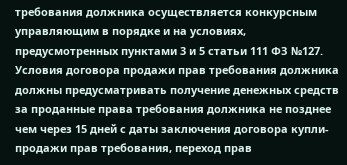требования должника осуществляется конкурсным управляющим в порядке и на условиях, предусмотренных пунктами 3 и 5 статьи 111 ФЗ №127. Условия договора продажи прав требования должника должны предусматривать получение денежных средств за проданные права требования должника не позднее чем через 15 дней с даты заключения договора купли-продажи прав требования, переход прав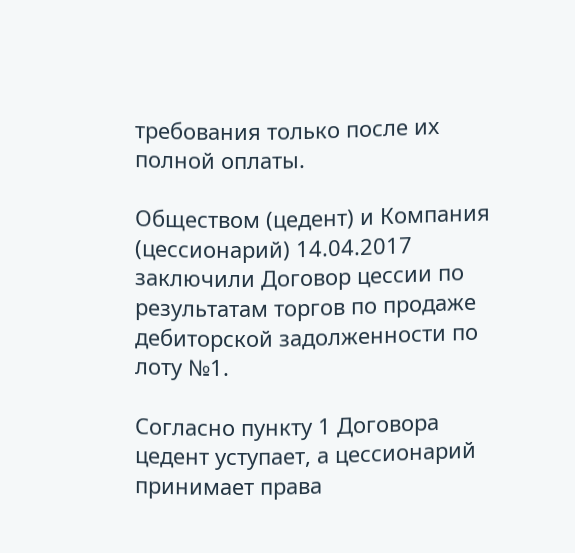требования только после их полной оплаты.

Обществом (цедент) и Компания (цессионарий) 14.04.2017 заключили Договор цессии по результатам торгов по продаже дебиторской задолженности по лоту №1.

Согласно пункту 1 Договора цедент уступает, а цессионарий принимает права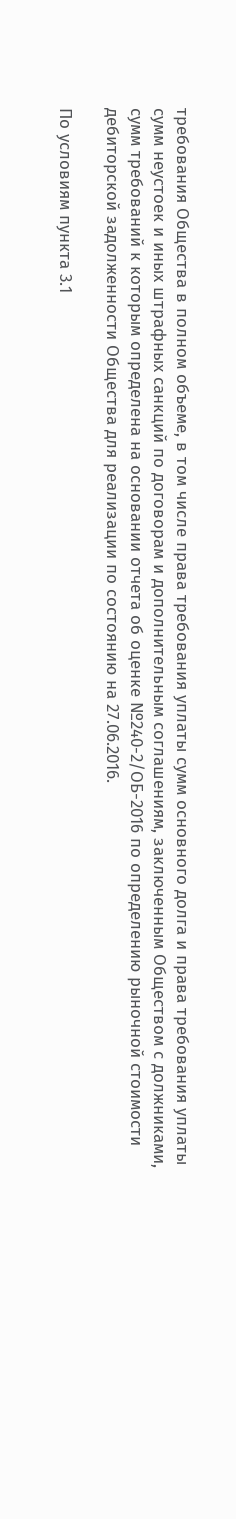требования Общества в полном объеме, в том числе права требования уплаты сумм основного долга и права требования уплаты сумм неустоек и иных штрафных санкций по договорам и дополнительным соглашениям, заключенным Обществом с должниками, сумм требований к которым определена на основании отчета об оценке №240-2/ОБ-2016 по определению рыночной стоимости дебиторской задолженности Общества для реализации по состоянию на 27.06.2016.

По условиям пункта 3.1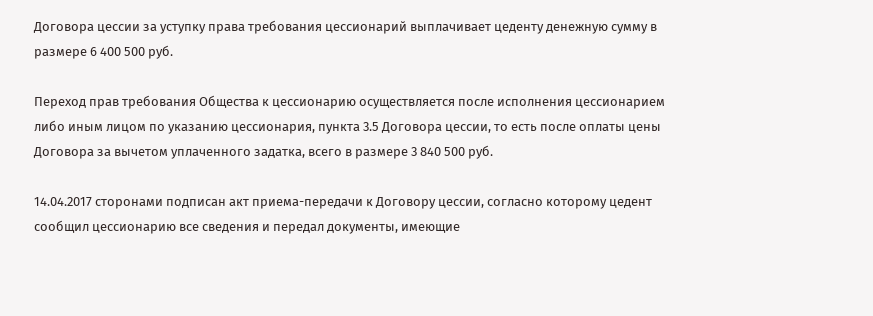Договора цессии за уступку права требования цессионарий выплачивает цеденту денежную сумму в размере 6 400 500 руб.

Переход прав требования Общества к цессионарию осуществляется после исполнения цессионарием либо иным лицом по указанию цессионария, пункта 3.5 Договора цессии, то есть после оплаты цены Договора за вычетом уплаченного задатка, всего в размере 3 840 500 руб.

14.04.2017 сторонами подписан акт приема-передачи к Договору цессии, согласно которому цедент сообщил цессионарию все сведения и передал документы, имеющие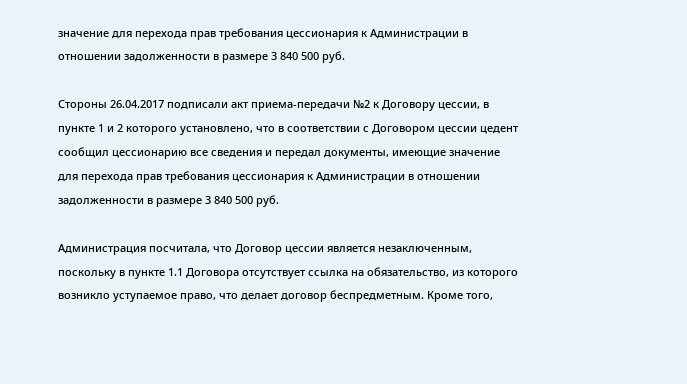значение для перехода прав требования цессионария к Администрации в отношении задолженности в размере 3 840 500 руб.

Стороны 26.04.2017 подписали акт приема-передачи №2 к Договору цессии, в пункте 1 и 2 которого установлено, что в соответствии с Договором цессии цедент сообщил цессионарию все сведения и передал документы, имеющие значение для перехода прав требования цессионария к Администрации в отношении задолженности в размере 3 840 500 руб.

Администрация посчитала, что Договор цессии является незаключенным, поскольку в пункте 1.1 Договора отсутствует ссылка на обязательство, из которого возникло уступаемое право, что делает договор беспредметным. Кроме того,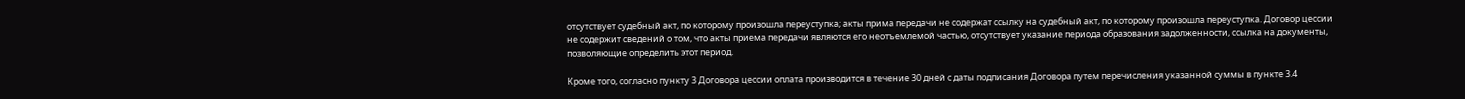отсутствует судебный акт, по которому произошла переуступка; акты прима передачи не содержат ссылку на судебный акт, по которому произошла переуступка. Договор цессии не содержит сведений о том, что акты приема передачи являются его неотъемлемой частью, отсутствует указание периода образования задолженности, ссылка на документы, позволяющие определить этот период.

Кроме того, согласно пункту 3 Договора цессии оплата производится в течение 30 дней с даты подписания Договора путем перечисления указанной суммы в пункте 3.4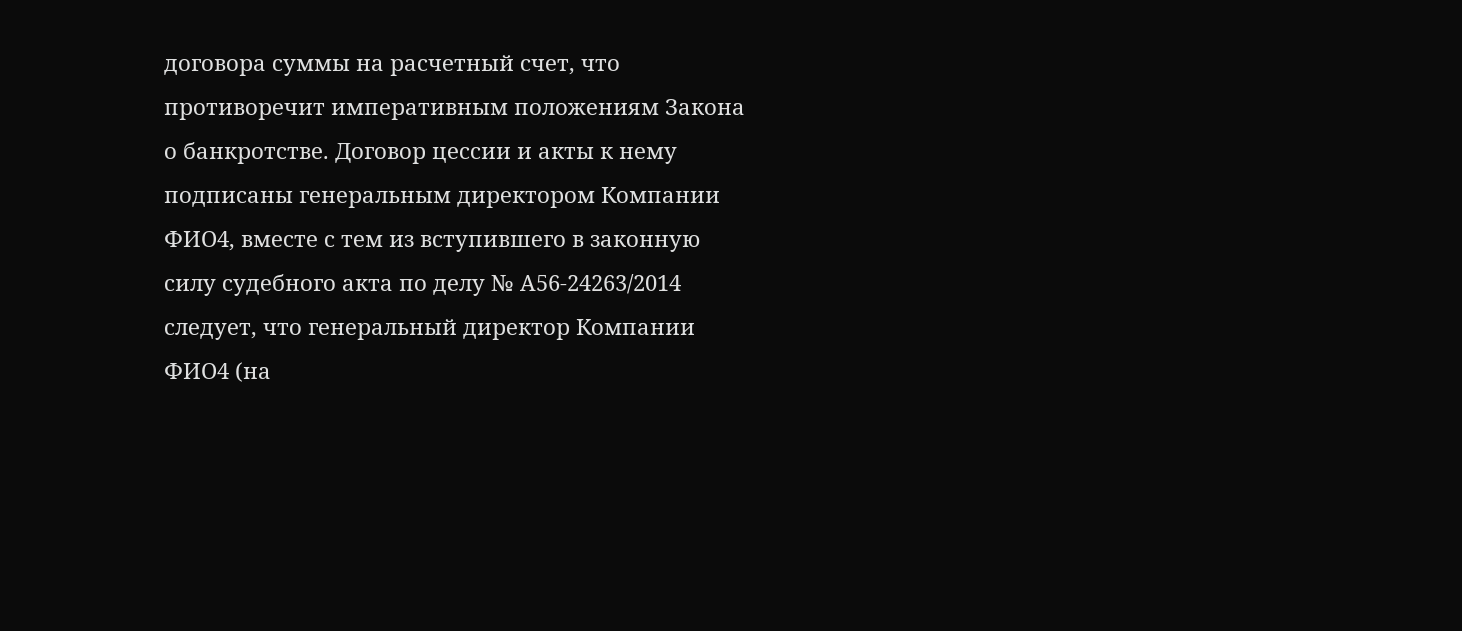договора суммы на расчетный счет, что противоречит императивным положениям Закона о банкротстве. Договор цессии и акты к нему подписаны генеральным директором Компании ФИО4, вместе с тем из вступившего в законную силу судебного акта по делу № А56-24263/2014 следует, что генеральный директор Компании ФИО4 (на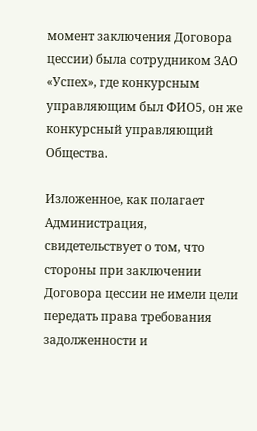момент заключения Договора цессии) была сотрудником ЗАО «Успех», где конкурсным управляющим был ФИО5, он же конкурсный управляющий Общества.

Изложенное, как полагает Администрация, свидетельствует о том, что стороны при заключении Договора цессии не имели цели передать права требования задолженности и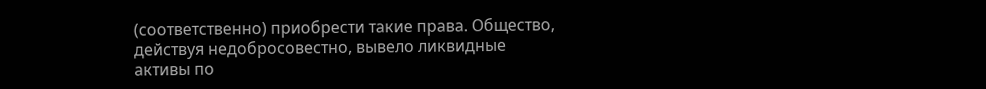(соответственно) приобрести такие права. Общество, действуя недобросовестно, вывело ликвидные активы по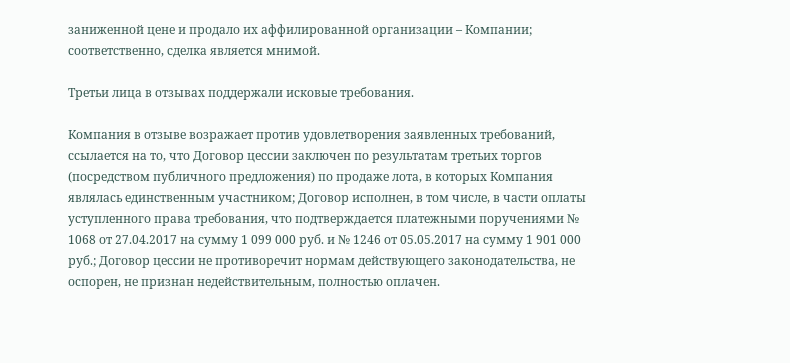заниженной цене и продало их аффилированной организации – Компании; соответственно, сделка является мнимой.

Третьи лица в отзывах поддержали исковые требования.

Компания в отзыве возражает против удовлетворения заявленных требований, ссылается на то, что Договор цессии заключен по результатам третьих торгов (посредством публичного предложения) по продаже лота, в которых Компания являлась единственным участником; Договор исполнен, в том числе, в части оплаты уступленного права требования, что подтверждается платежными поручениями № 1068 от 27.04.2017 на сумму 1 099 000 руб. и № 1246 от 05.05.2017 на сумму 1 901 000 руб.; Договор цессии не противоречит нормам действующего законодательства, не оспорен, не признан недействительным, полностью оплачен.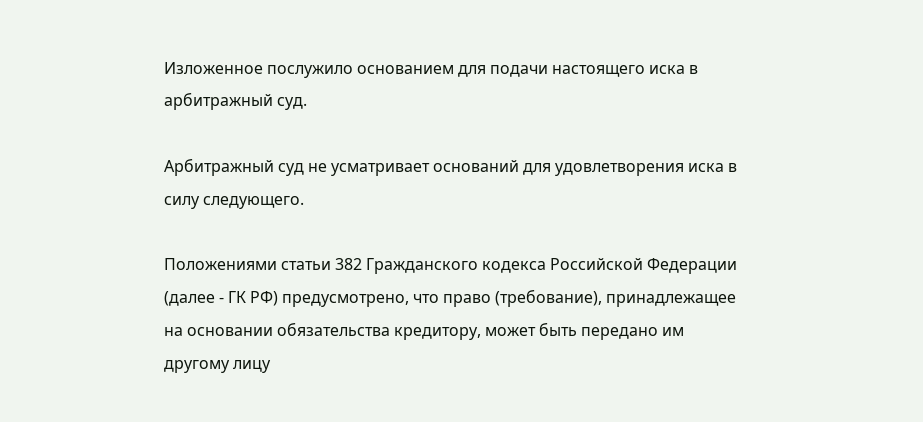Изложенное послужило основанием для подачи настоящего иска в арбитражный суд.

Арбитражный суд не усматривает оснований для удовлетворения иска в силу следующего.

Положениями статьи 382 Гражданского кодекса Российской Федерации (далее - ГК РФ) предусмотрено, что право (требование), принадлежащее на основании обязательства кредитору, может быть передано им другому лицу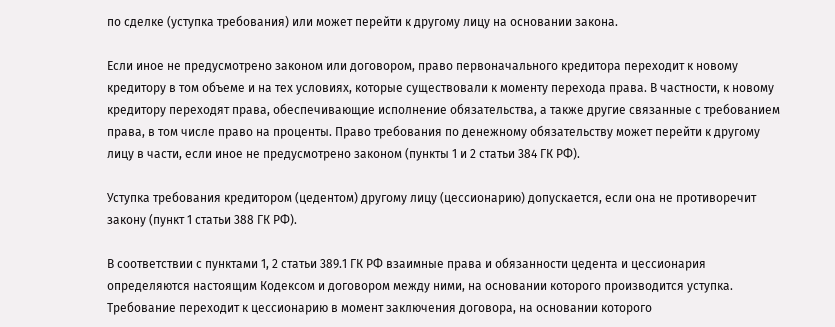по сделке (уступка требования) или может перейти к другому лицу на основании закона.

Если иное не предусмотрено законом или договором, право первоначального кредитора переходит к новому кредитору в том объеме и на тех условиях, которые существовали к моменту перехода права. В частности, к новому кредитору переходят права, обеспечивающие исполнение обязательства, а также другие связанные с требованием права, в том числе право на проценты. Право требования по денежному обязательству может перейти к другому лицу в части, если иное не предусмотрено законом (пункты 1 и 2 статьи 384 ГК РФ).

Уступка требования кредитором (цедентом) другому лицу (цессионарию) допускается, если она не противоречит закону (пункт 1 статьи 388 ГК РФ).

В соответствии с пунктами 1, 2 статьи 389.1 ГК РФ взаимные права и обязанности цедента и цессионария определяются настоящим Кодексом и договором между ними, на основании которого производится уступка. Требование переходит к цессионарию в момент заключения договора, на основании которого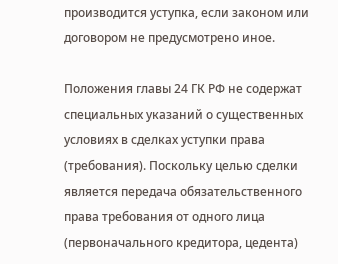производится уступка, если законом или договором не предусмотрено иное.

Положения главы 24 ГК РФ не содержат специальных указаний о существенных условиях в сделках уступки права (требования). Поскольку целью сделки является передача обязательственного права требования от одного лица (первоначального кредитора, цедента)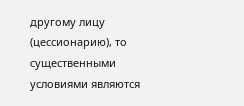другому лицу (цессионарию), то существенными условиями являются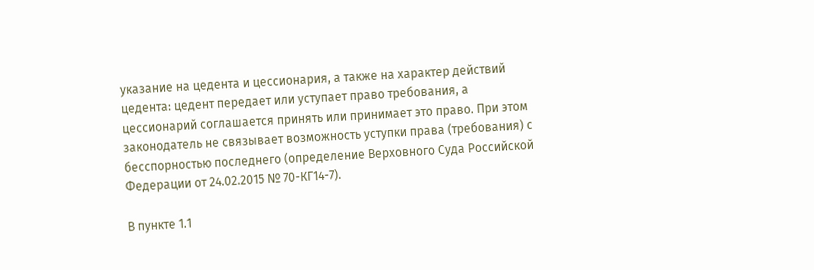указание на цедента и цессионария, а также на характер действий цедента: цедент передает или уступает право требования, а цессионарий соглашается принять или принимает это право. При этом законодатель не связывает возможность уступки права (требования) с бесспорностью последнего (определение Верховного Суда Российской Федерации от 24.02.2015 № 70-КГ14-7).

В пункте 1.1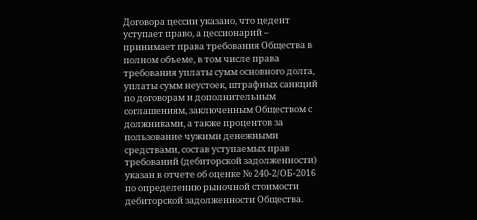Договора цессии указано, что цедент уступает право, а цессионарий – принимает права требования Общества в полном объеме, в том числе права требования уплаты сумм основного долга, уплаты сумм неустоек, штрафных санкций по договорам и дополнительным соглашениям, заключенным Обществом с должниками, а также процентов за пользование чужими денежными средствами, состав уступаемых прав требований (дебиторской задолженности) указан в отчете об оценке № 240-2/ОБ-2016 по определению рыночной стоимости дебиторской задолженности Общества.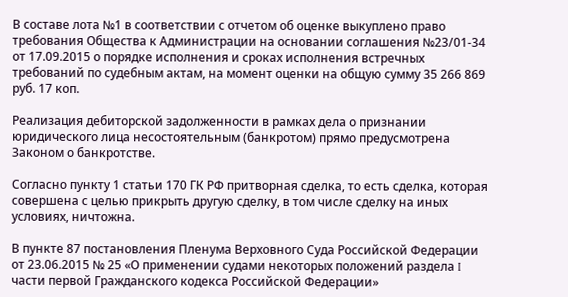В составе лота №1 в соответствии с отчетом об оценке выкуплено право требования Общества к Администрации на основании соглашения №23/01-34 от 17.09.2015 о порядке исполнения и сроках исполнения встречных требований по судебным актам, на момент оценки на общую сумму 35 266 869 руб. 17 коп.

Реализация дебиторской задолженности в рамках дела о признании юридического лица несостоятельным (банкротом) прямо предусмотрена Законом о банкротстве.

Согласно пункту 1 статьи 170 ГК РФ притворная сделка, то есть сделка, которая совершена с целью прикрыть другую сделку, в том числе сделку на иных условиях, ничтожна.

В пункте 87 постановления Пленума Верховного Суда Российской Федерации от 23.06.2015 № 25 «О применении судами некоторых положений раздела I части первой Гражданского кодекса Российской Федерации»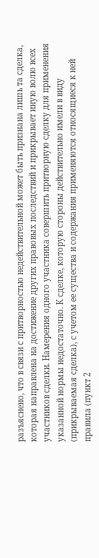разъяснено, что в связи с притворностью недействительной может быть признана лишь та сделка, которая направлена на достижение других правовых последствий и прикрывает иную волю всех участников сделки. Намерения одного участника совершить притворную сделку для применения указанной нормы недостаточно. К сделке, которую стороны действительно имели в виду (прикрываемая сделка), с учетом ее существа и содержания применяются относящиеся к ней правила (пункт 2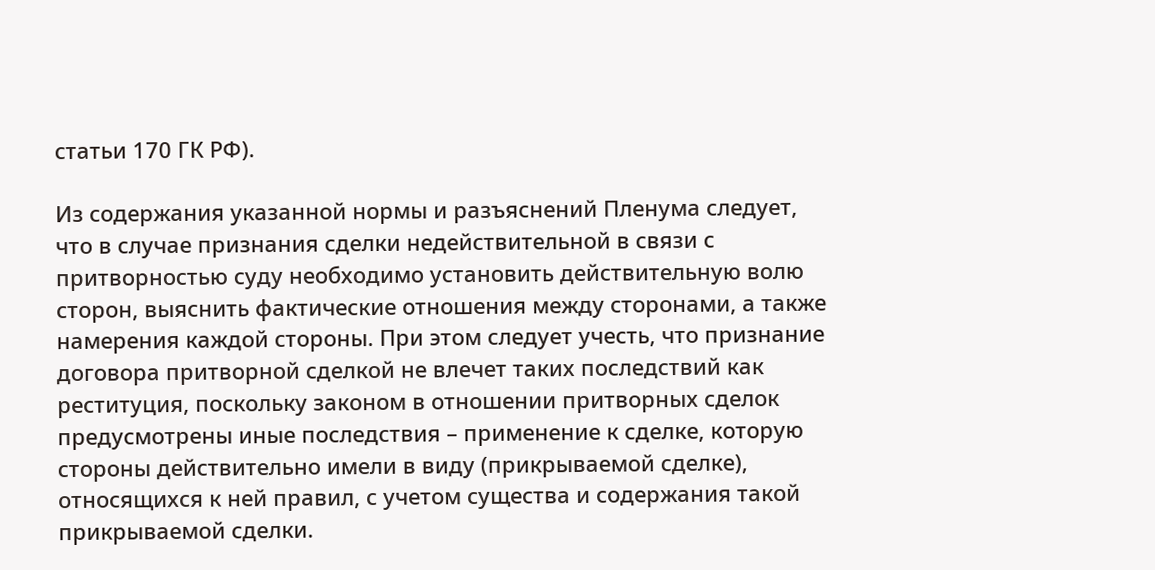статьи 170 ГК РФ).

Из содержания указанной нормы и разъяснений Пленума следует, что в случае признания сделки недействительной в связи с притворностью суду необходимо установить действительную волю сторон, выяснить фактические отношения между сторонами, а также намерения каждой стороны. При этом следует учесть, что признание договора притворной сделкой не влечет таких последствий как реституция, поскольку законом в отношении притворных сделок предусмотрены иные последствия – применение к сделке, которую стороны действительно имели в виду (прикрываемой сделке), относящихся к ней правил, с учетом существа и содержания такой прикрываемой сделки.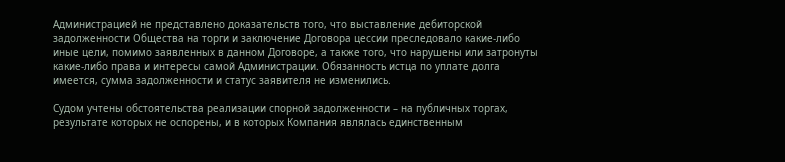Администрацией не представлено доказательств того, что выставление дебиторской задолженности Общества на торги и заключение Договора цессии преследовало какие-либо иные цели, помимо заявленных в данном Договоре, а также того, что нарушены или затронуты какие-либо права и интересы самой Администрации. Обязанность истца по уплате долга имеется, сумма задолженности и статус заявителя не изменились.

Судом учтены обстоятельства реализации спорной задолженности – на публичных торгах, результате которых не оспорены, и в которых Компания являлась единственным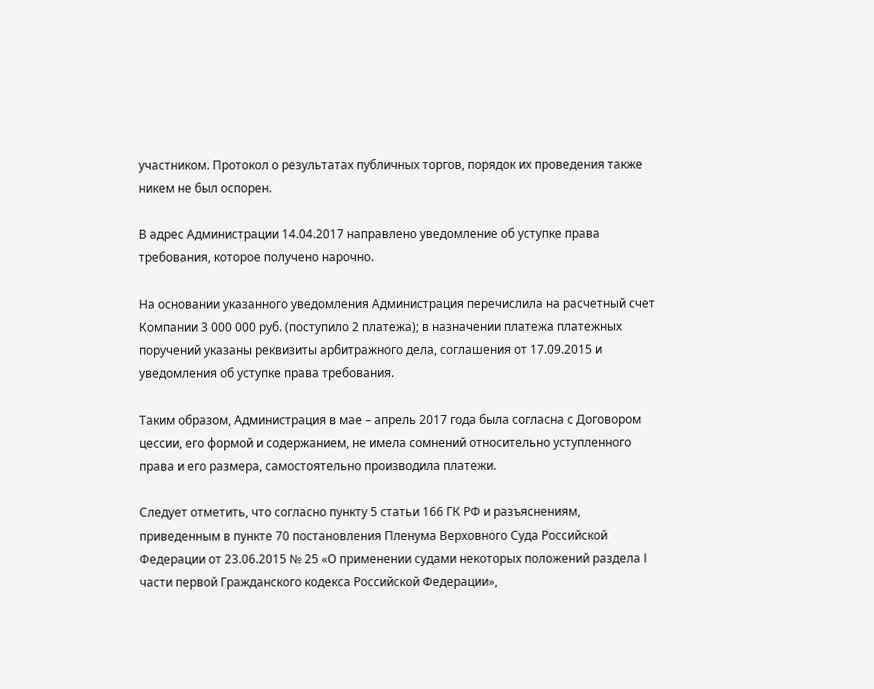участником. Протокол о результатах публичных торгов, порядок их проведения также никем не был оспорен.

В адрес Администрации 14.04.2017 направлено уведомление об уступке права требования, которое получено нарочно.

На основании указанного уведомления Администрация перечислила на расчетный счет Компании 3 000 000 руб. (поступило 2 платежа); в назначении платежа платежных поручений указаны реквизиты арбитражного дела, соглашения от 17.09.2015 и уведомления об уступке права требования.

Таким образом, Администрация в мае – апрель 2017 года была согласна с Договором цессии, его формой и содержанием, не имела сомнений относительно уступленного права и его размера, самостоятельно производила платежи.

Следует отметить, что согласно пункту 5 статьи 166 ГК РФ и разъяснениям, приведенным в пункте 70 постановления Пленума Верховного Суда Российской Федерации от 23.06.2015 № 25 «О применении судами некоторых положений раздела I части первой Гражданского кодекса Российской Федерации»,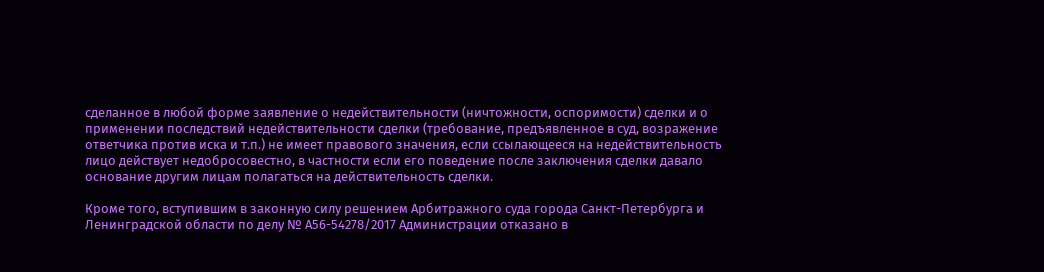сделанное в любой форме заявление о недействительности (ничтожности, оспоримости) сделки и о применении последствий недействительности сделки (требование, предъявленное в суд, возражение ответчика против иска и т.п.) не имеет правового значения, если ссылающееся на недействительность лицо действует недобросовестно, в частности если его поведение после заключения сделки давало основание другим лицам полагаться на действительность сделки.

Кроме того, вступившим в законную силу решением Арбитражного суда города Санкт-Петербурга и Ленинградской области по делу № А56-54278/2017 Администрации отказано в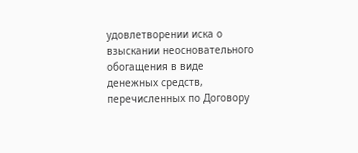удовлетворении иска о взыскании неосновательного обогащения в виде денежных средств, перечисленных по Договору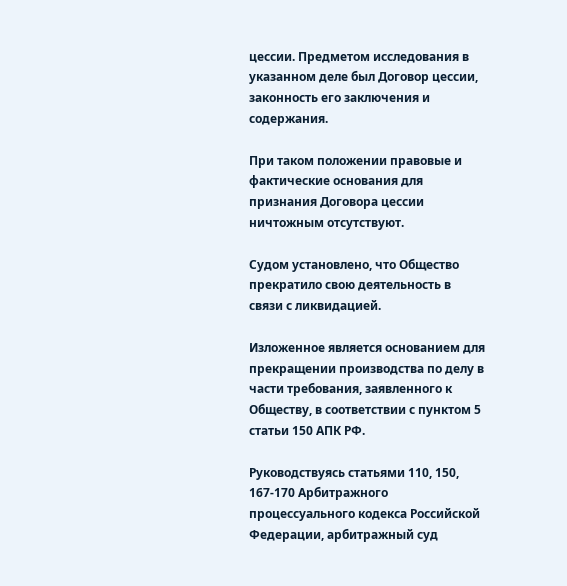цессии. Предметом исследования в указанном деле был Договор цессии, законность его заключения и содержания.

При таком положении правовые и фактические основания для признания Договора цессии ничтожным отсутствуют.

Судом установлено, что Общество прекратило свою деятельность в связи с ликвидацией.

Изложенное является основанием для прекращении производства по делу в части требования, заявленного к Обществу, в соответствии с пунктом 5 статьи 150 АПК РФ.

Руководствуясь статьями 110, 150, 167-170 Арбитражного процессуального кодекса Российской Федерации, арбитражный суд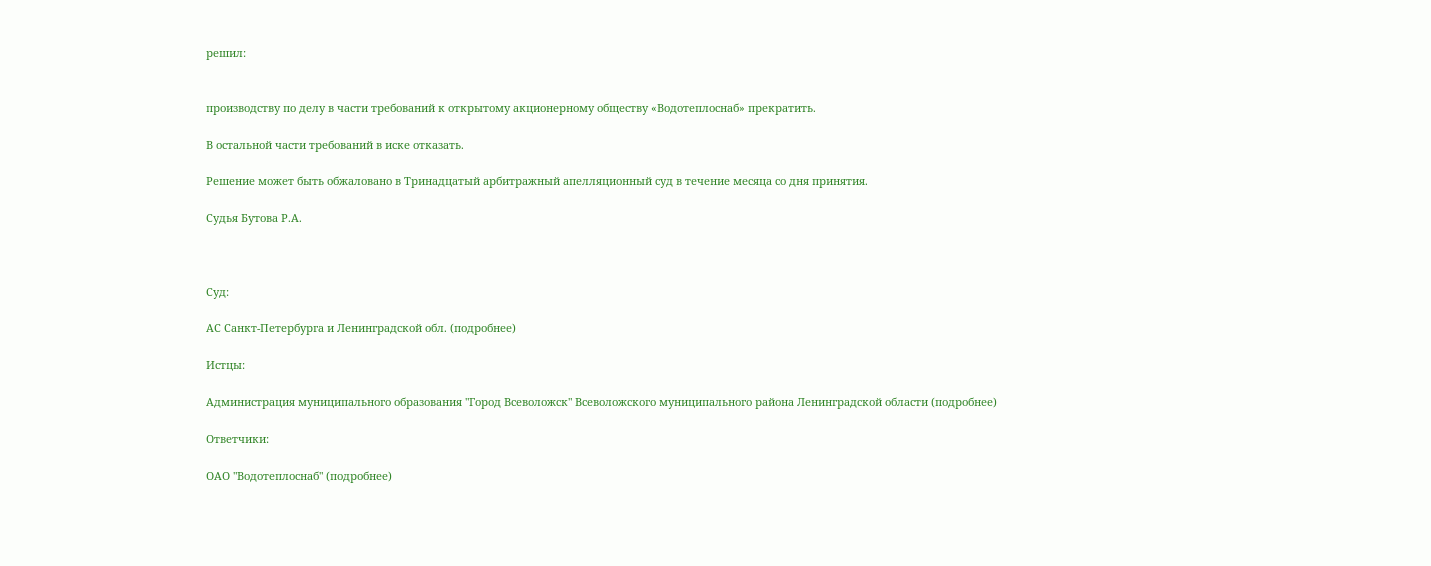решил:


производству по делу в части требований к открытому акционерному обществу «Водотеплоснаб» прекратить.

В остальной части требований в иске отказать.

Решение может быть обжаловано в Тринадцатый арбитражный апелляционный суд в течение месяца со дня принятия.

Судья Бутова Р.А.



Суд:

АС Санкт-Петербурга и Ленинградской обл. (подробнее)

Истцы:

Администрация муниципального образования "Город Всеволожск" Всеволожского муниципального района Ленинградской области (подробнее)

Ответчики:

ОАО "Водотеплоснаб" (подробнее)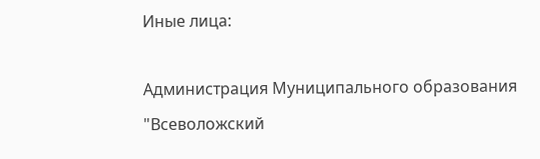Иные лица:

Администрация Муниципального образования "Всеволожский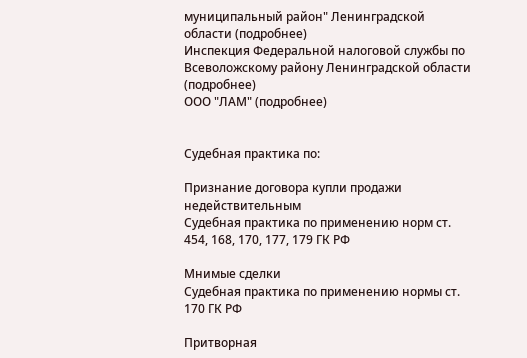муниципальный район" Ленинградской области (подробнее)
Инспекция Федеральной налоговой службы по Всеволожскому району Ленинградской области (подробнее)
ООО "ЛАМ" (подробнее)


Судебная практика по:

Признание договора купли продажи недействительным
Судебная практика по применению норм ст. 454, 168, 170, 177, 179 ГК РФ

Мнимые сделки
Судебная практика по применению нормы ст. 170 ГК РФ

Притворная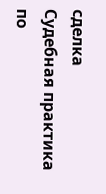сделка
Судебная практика по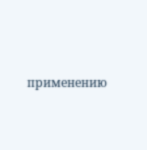применению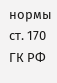нормы ст. 170 ГК РФ